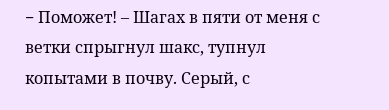− Поможет! – Шагах в пяти от меня с ветки спрыгнул шакс, тупнул копытами в почву. Серый, с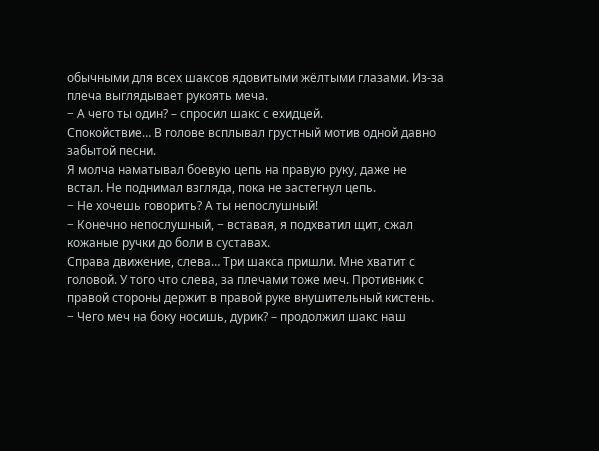обычными для всех шаксов ядовитыми жёлтыми глазами. Из-за плеча выглядывает рукоять меча.
− А чего ты один? – спросил шакс с ехидцей.
Спокойствие… В голове всплывал грустный мотив одной давно забытой песни.
Я молча наматывал боевую цепь на правую руку, даже не встал. Не поднимал взгляда, пока не застегнул цепь.
− Не хочешь говорить? А ты непослушный!
− Конечно непослушный, − вставая, я подхватил щит, сжал кожаные ручки до боли в суставах.
Справа движение, слева… Три шакса пришли. Мне хватит с головой. У того что слева, за плечами тоже меч. Противник с правой стороны держит в правой руке внушительный кистень.
− Чего меч на боку носишь, дурик? – продолжил шакс наш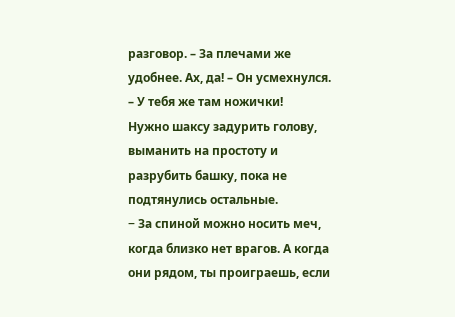разговор. – За плечами же удобнее. Ах, да! – Он усмехнулся. – У тебя же там ножички!
Нужно шаксу задурить голову, выманить на простоту и разрубить башку, пока не подтянулись остальные.
− За спиной можно носить меч, когда близко нет врагов. А когда они рядом, ты проиграешь, если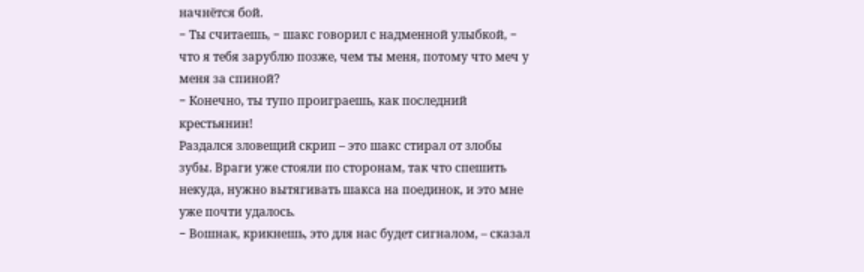начнётся бой.
− Ты считаешь, − шакс говорил с надменной улыбкой, − что я тебя зарублю позже, чем ты меня, потому что меч у меня за спиной?
− Конечно, ты тупо проиграешь, как последний крестьянин!
Раздался зловещий скрип – это шакс стирал от злобы зубы. Враги уже стояли по сторонам, так что спешить некуда, нужно вытягивать шакса на поединок, и это мне уже почти удалось.
− Вошнак, крикнешь, это для нас будет сигналом, – сказал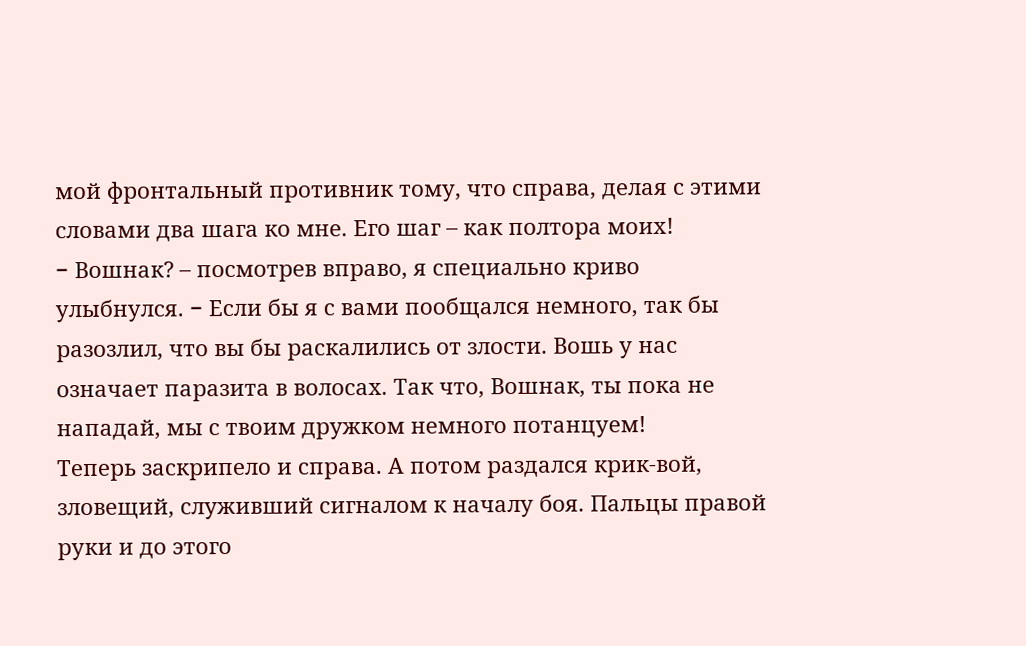мой фронтальный противник тому, что справа, делая с этими словами два шага ко мне. Его шаг – как полтора моих!
− Вошнак? – посмотрев вправо, я специально криво улыбнулся. − Если бы я с вами пообщался немного, так бы разозлил, что вы бы раскалились от злости. Вошь у нас означает паразита в волосах. Так что, Вошнак, ты пока не нападай, мы с твоим дружком немного потанцуем!
Теперь заскрипело и справа. А потом раздался крик-вой, зловещий, служивший сигналом к началу боя. Пальцы правой руки и до этого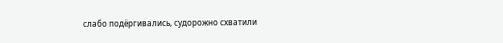слабо подёргивались, судорожно схватили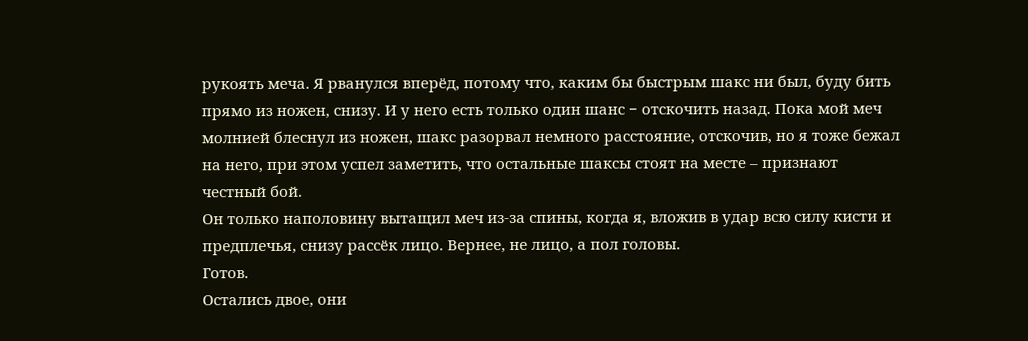рукоять меча. Я рванулся вперёд, потому что, каким бы быстрым шакс ни был, буду бить прямо из ножен, снизу. И у него есть только один шанс − отскочить назад. Пока мой меч молнией блеснул из ножен, шакс разорвал немного расстояние, отскочив, но я тоже бежал на него, при этом успел заметить, что остальные шаксы стоят на месте – признают честный бой.
Он только наполовину вытащил меч из-за спины, когда я, вложив в удар всю силу кисти и предплечья, снизу рассёк лицо. Вернее, не лицо, а пол головы.
Готов.
Остались двое, они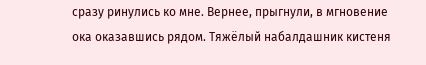сразу ринулись ко мне. Вернее, прыгнули, в мгновение ока оказавшись рядом. Тяжёлый набалдашник кистеня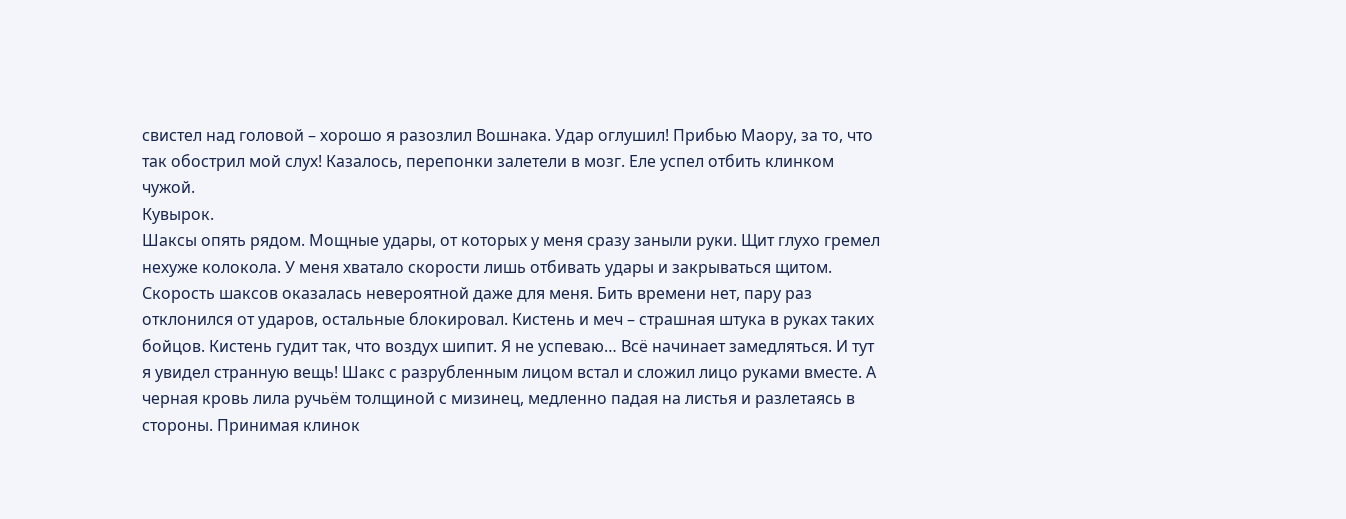свистел над головой – хорошо я разозлил Вошнака. Удар оглушил! Прибью Маору, за то, что так обострил мой слух! Казалось, перепонки залетели в мозг. Еле успел отбить клинком чужой.
Кувырок.
Шаксы опять рядом. Мощные удары, от которых у меня сразу заныли руки. Щит глухо гремел нехуже колокола. У меня хватало скорости лишь отбивать удары и закрываться щитом. Скорость шаксов оказалась невероятной даже для меня. Бить времени нет, пару раз отклонился от ударов, остальные блокировал. Кистень и меч – страшная штука в руках таких бойцов. Кистень гудит так, что воздух шипит. Я не успеваю… Всё начинает замедляться. И тут я увидел странную вещь! Шакс с разрубленным лицом встал и сложил лицо руками вместе. А черная кровь лила ручьём толщиной с мизинец, медленно падая на листья и разлетаясь в стороны. Принимая клинок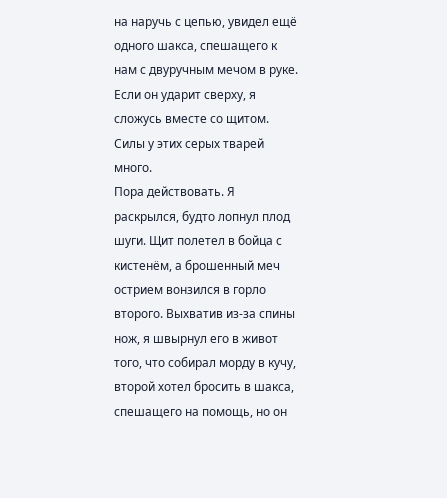на наручь с цепью, увидел ещё одного шакса, спешащего к нам с двуручным мечом в руке. Если он ударит сверху, я сложусь вместе со щитом. Силы у этих серых тварей много.
Пора действовать. Я раскрылся, будто лопнул плод шуги. Щит полетел в бойца с кистенём, а брошенный меч острием вонзился в горло второго. Выхватив из-за спины нож, я швырнул его в живот того, что собирал морду в кучу, второй хотел бросить в шакса, спешащего на помощь, но он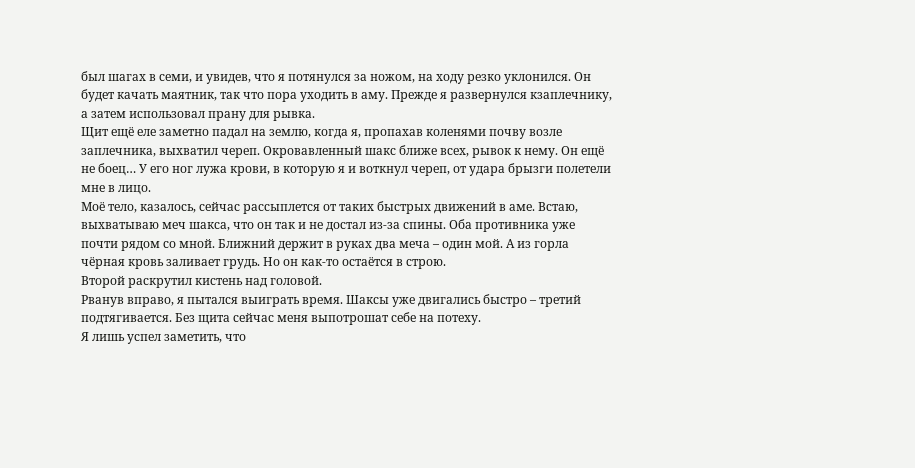был шагах в семи, и увидев, что я потянулся за ножом, на ходу резко уклонился. Он будет качать маятник, так что пора уходить в аму. Прежде я развернулся кзаплечнику, а затем использовал прану для рывка.
Щит ещё еле заметно падал на землю, когда я, пропахав коленями почву возле заплечника, выхватил череп. Окровавленный шакс ближе всех, рывок к нему. Он ещё не боец… У его ног лужа крови, в которую я и воткнул череп, от удара брызги полетели мне в лицо.
Моё тело, казалось, сейчас рассыплется от таких быстрых движений в аме. Встаю, выхватываю меч шакса, что он так и не достал из-за спины. Оба противника уже почти рядом со мной. Ближний держит в руках два меча – один мой. А из горла чёрная кровь заливает грудь. Но он как-то остаётся в строю.
Второй раскрутил кистень над головой.
Рванув вправо, я пытался выиграть время. Шаксы уже двигались быстро – третий подтягивается. Без щита сейчас меня выпотрошат себе на потеху.
Я лишь успел заметить, что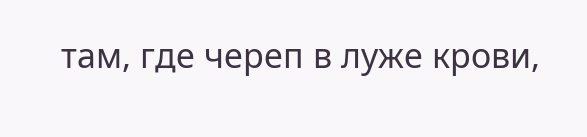там, где череп в луже крови,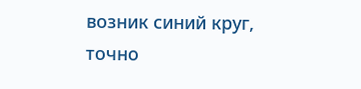возник синий круг, точно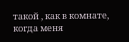такой , как в комнате, когда меня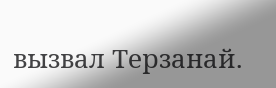вызвал Терзанай.